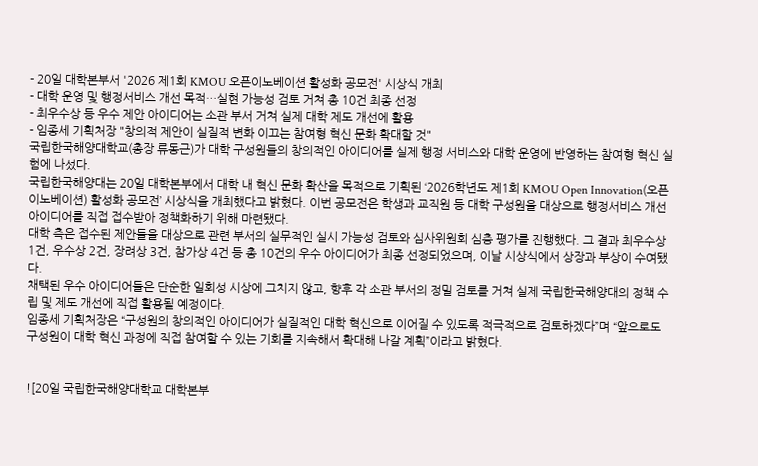- 20일 대학본부서 '2026 제1회 KMOU 오픈이노베이션 활성화 공모전' 시상식 개최
- 대학 운영 및 행정서비스 개선 목적…실현 가능성 검토 거쳐 총 10건 최종 선정
- 최우수상 등 우수 제안 아이디어는 소관 부서 거쳐 실제 대학 제도 개선에 활용
- 임종세 기획처장 "창의적 제안이 실질적 변화 이끄는 참여형 혁신 문화 확대할 것"
국립한국해양대학교(총장 류동근)가 대학 구성원들의 창의적인 아이디어를 실제 행정 서비스와 대학 운영에 반영하는 참여형 혁신 실험에 나섰다.
국립한국해양대는 20일 대학본부에서 대학 내 혁신 문화 확산을 목적으로 기획된 ‘2026학년도 제1회 KMOU Open Innovation(오픈이노베이션) 활성화 공모전’ 시상식을 개최했다고 밝혔다. 이번 공모전은 학생과 교직원 등 대학 구성원을 대상으로 행정서비스 개선 아이디어를 직접 접수받아 정책화하기 위해 마련됐다.
대학 측은 접수된 제안들을 대상으로 관련 부서의 실무적인 실시 가능성 검토와 심사위원회 심층 평가를 진행했다. 그 결과 최우수상 1건, 우수상 2건, 장려상 3건, 참가상 4건 등 총 10건의 우수 아이디어가 최종 선정되었으며, 이날 시상식에서 상장과 부상이 수여됐다.
채택된 우수 아이디어들은 단순한 일회성 시상에 그치지 않고, 향후 각 소관 부서의 정밀 검토를 거쳐 실제 국립한국해양대의 정책 수립 및 제도 개선에 직접 활용될 예정이다.
임종세 기획처장은 “구성원의 창의적인 아이디어가 실질적인 대학 혁신으로 이어질 수 있도록 적극적으로 검토하겠다”며 “앞으로도 구성원이 대학 혁신 과정에 직접 참여할 수 있는 기회를 지속해서 확대해 나갈 계획”이라고 밝혔다.


![20일 국립한국해양대학교 대학본부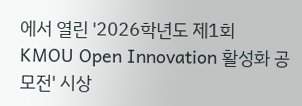에서 열린 '2026학년도 제1회 KMOU Open Innovation 활성화 공모전' 시상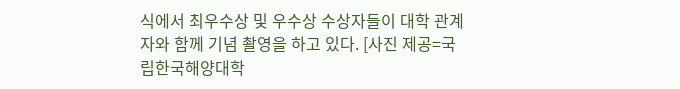식에서 최우수상 및 우수상 수상자들이 대학 관계자와 함께 기념 촬영을 하고 있다. [사진 제공=국립한국해양대학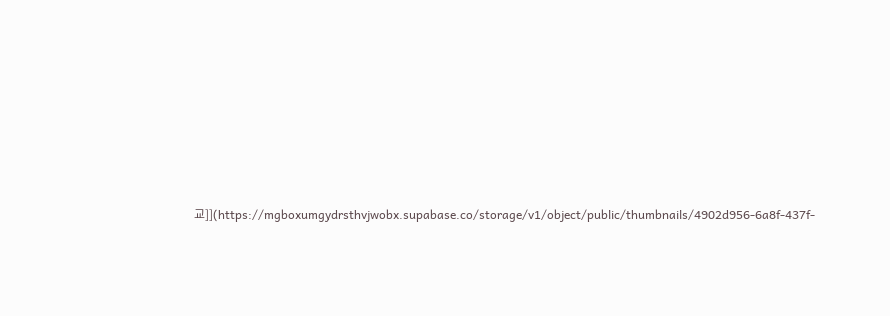교]](https://mgboxumgydrsthvjwobx.supabase.co/storage/v1/object/public/thumbnails/4902d956-6a8f-437f-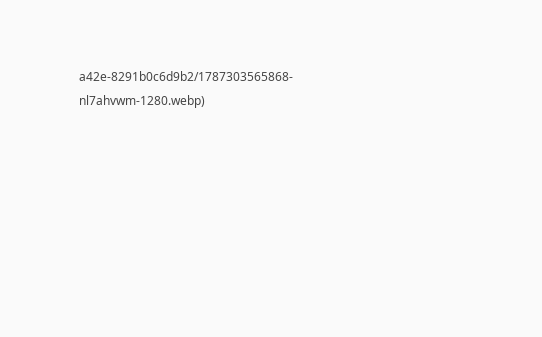a42e-8291b0c6d9b2/1787303565868-nl7ahvwm-1280.webp)